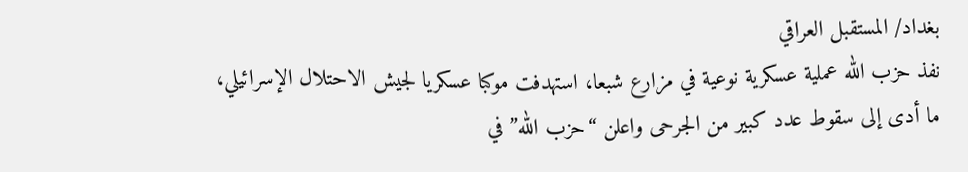بغداد/ المستقبل العراقي
نفذ حزب الله عملية عسكرية نوعية في مزارع شبعا، استهدفت موكبا عسكريا لجيش الاحتلال الإسرائيلي، ما أدى إلى سقوط عدد كبير من الجرحى واعلن “حزب الله” في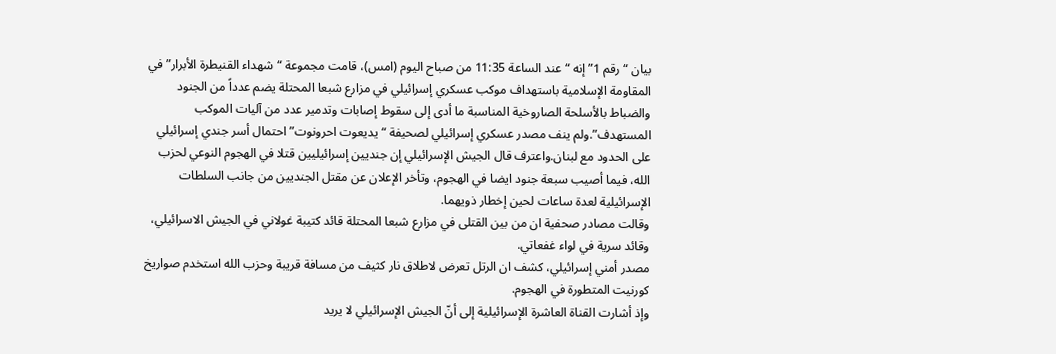بيان “رقم 1” إنه “عند الساعة 11:35 من صباح اليوم (امس)، قامت مجموعة “شهداء القنيطرة الأبرار” في المقاومة الإسلامية باستهداف موكب عسكري إسرائيلي في مزارع شبعا المحتلة يضم عدداً من الجنود والضباط بالأسلحة الصاروخية المناسبة ما أدى إلى سقوط إصابات وتدمير عدد من آليات الموكب المستهدف”.ولم ينف مصدر عسكري إسرائيلي لصحيفة “يديعوت احرونوت” احتمال أسر جندي إسرائيلي على الحدود مع لبنان.واعترف قال الجيش الإسرائيلي إن جنديين إسرائيليين قتلا في الهجوم النوعي لحزب الله، فيما أصيب سبعة جنود ايضا في الهجوم، وتأخر الإعلان عن مقتل الجنديين من جانب السلطات الإسرائيلية لعدة ساعات لحين إخطار ذويهما.
وقالت مصادر صحفية ان من بين القتلى في مزارع شبعا المحتلة قائد كتيبة غولاني في الجيش الاسرائيلي، وقائد سرية في لواء غفعاتي.
مصدر أمني إسرائيلي، كشف ان الرتل تعرض لاطلاق نار كثيف من مسافة قريبة وحزب الله استخدم صواريخ كورنيت المتطورة في الهجوم.
وإذ أشارت القناة العاشرة الإسرائيلية إلى أنّ الجيش الإسرائيلي لا يريد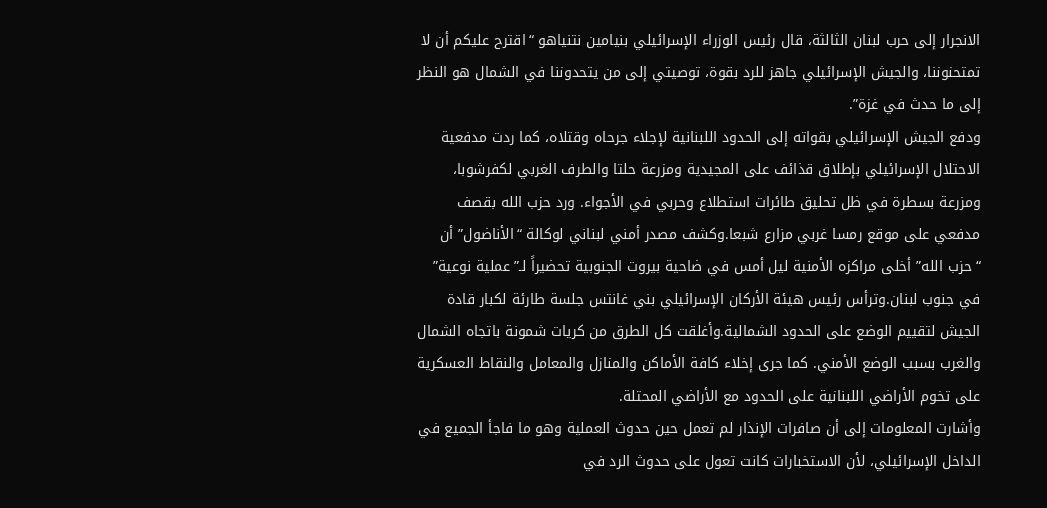الانجرار إلى حرب لبنان الثالثة، قال رئيس الوزراء الإسرائيلي بنيامين نتنياهو “اقترح عليكم أن لا تمتحنوننا، والجيش الإسرائيلي جاهز للرد بقوة، توصيتي إلى من يتحدوننا في الشمال هو النظر إلى ما حدث في غزة”.
ودفع الجيش الإسرائيلي بقواته إلى الحدود اللبنانية لإجلاء جرحاه وقتلاه، كما ردت مدفعية الاحتلال الإسرائيلي بإطلاق قذائف على المجيدية ومزرعة حلتا والطرف الغربي لكفرشوبا، ومزرعة بسطرة في ظل تحليق طائرات استطلاع وحربي في الأجواء. ورد حزب الله بقصف مدفعي على موقع رمسا غربي مزارع شبعا.وكشف مصدر أمني لبناني لوكالة “الأناضول” أن “حزب الله” أخلى مراكزه الأمنية ليل أمس في ضاحية بيروت الجنوبية تحضيراً لـ”عملية نوعية” في جنوب لبنان.وترأس رئيس هيئة الأركان الإسرائيلي بني غانتس جلسة طارئة لكبار قادة الجيش لتقييم الوضع على الحدود الشمالية.وأغلقت كل الطرق من كريات شمونة باتجاه الشمال والغرب بسبب الوضع الأمني. كما جرى إخلاء كافة الأماكن والمنازل والمعامل والنقاط العسكرية على تخوم الأراضي اللبنانية على الحدود مع الأراضي المحتلة.
وأشارت المعلومات إلى أن صافرات الإنذار لم تعمل حين حدوث العملية وهو ما فاجأ الجميع في الداخل الإسرائيلي، لأن الاستخبارات كانت تعول على حدوث الرد في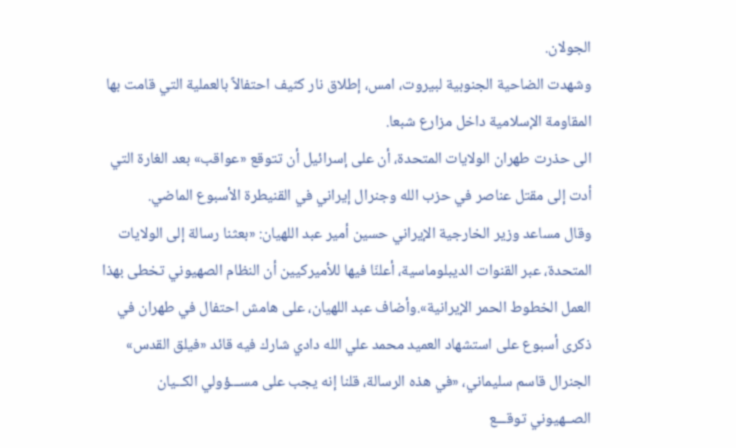الجولان.
وشهدت الضاحية الجنوبية لبيروت، امس، إطلاق نار كثيف احتفالاً بالعملية التي قامت بها المقاومة الإسلامية داخل مزارع شبعا.
الى حذرت طهران الولايات المتحدة، أن على إسرائيل أن تتوقع «عواقب» بعد الغارة التي أدت إلى مقتل عناصر في حزب الله وجنرال إيراني في القنيطرة الأسبوع الماضي.
وقال مساعد وزير الخارجية الإيراني حسين أمير عبد اللهيان: «بعثنا رسالة إلى الولايات المتحدة، عبر القنوات الديبلوماسية، أعلنّا فيها للأميركيين أن النظام الصهيوني تخطى بهذا العمل الخطوط الحمر الإيرانية».وأضاف عبد اللهيان، على هامش احتفال في طهران في ذكرى أسبوع على استشهاد العميد محمد علي الله دادي شارك فيه قائد «فيلق القدس» الجنرال قاسم سليماني، «في هذه الرسالة، قلنا إنه يجب على مســـؤولي الكــيان الصــهيوني توقـــع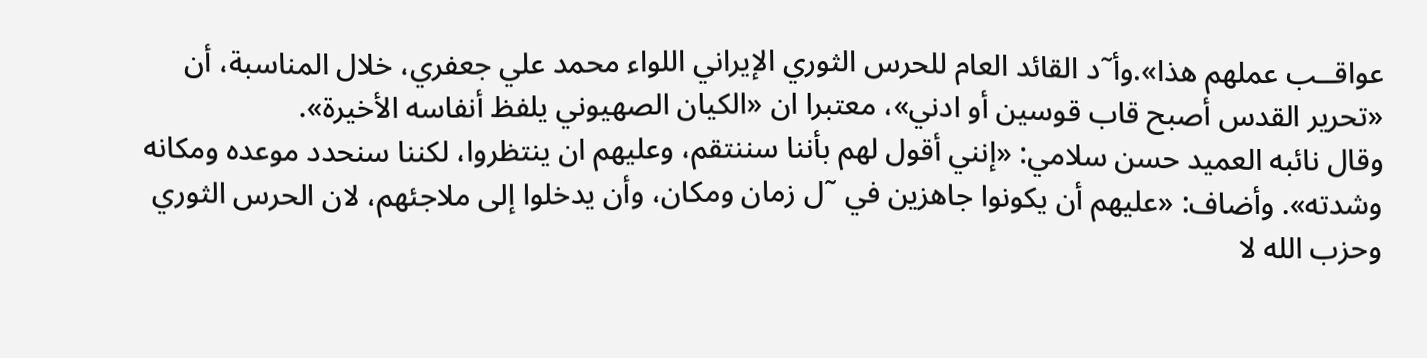عواقــب عملهم هذا».وأ˜د القائد العام للحرس الثوري الإيراني اللواء محمد علي جعفري، خلال المناسبة، أن «تحرير القدس أصبح قاب قوسين أو ادني»، معتبرا ان «الكيان الصهيوني يلفظ أنفاسه الأخيرة».
وقال نائبه العميد حسن سلامي: «إنني أقول لهم بأننا سننتقم، وعليهم ان ينتظروا، لكننا سنحدد موعده ومكانه وشدته». وأضاف: «عليهم أن يكونوا جاهزين في ˜ل زمان ومكان، وأن يدخلوا إلى ملاجئهم، لان الحرس الثوري وحزب الله لا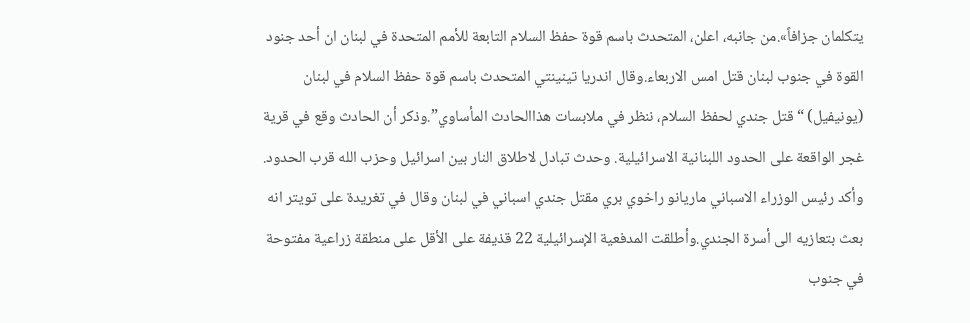يتكلمان جزافاً».من جانبه، اعلن، المتحدث باسم قوة حفظ السلام التابعة للأمم المتحدة في لبنان ان أحد جنود القوة في جنوب لبنان قتل امس الاربعاء.وقال اندريا تينينتي المتحدث باسم قوة حفظ السلام في لبنان (يونيفيل) “قتل جندي لحفظ السلام، ننظر في ملابسات هذاالحادث المأساوي”.وذكر أن الحادث وقع في قرية غجر الواقعة على الحدود اللبنانية الاسرائيلية. وحدث تبادل لاطلاق النار بين اسرائيل وحزب الله قرب الحدود.
وأكد رئيس الوزراء الاسباني ماريانو راخوي بري مقتل جندي اسباني في لبنان وقال في تغريدة على تويتر انه بعث بتعازيه الى أسرة الجندي.وأطلقت المدفعية الإسرائيلية 22 قذيفة على الأقل على منطقة زراعية مفتوحة في جنوب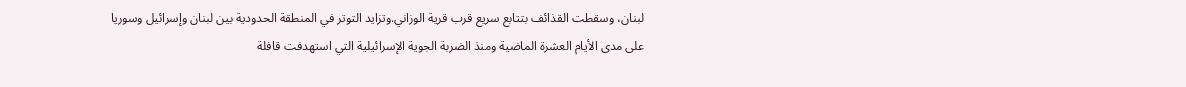لبنان، وسقطت القذائف بتتابع سريع قرب قرية الوزاني.وتزايد التوتر في المنطقة الحدودية بين لبنان وإسرائيل وسوريا على مدى الأيام العشرة الماضية ومنذ الضربة الجوية الإسرائيلية التي استهدفت قافلة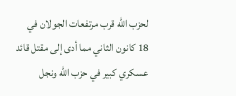لحزب الله قرب مرتفعات الجولان في 18 كانون الثاني مما أدى إلى مقتل قائد عسكري كبير في حزب الله ونجل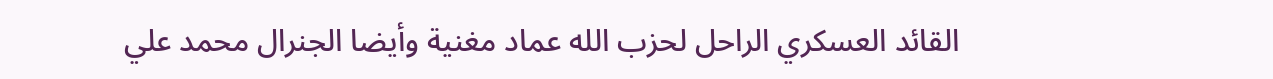القائد العسكري الراحل لحزب الله عماد مغنية وأيضا الجنرال محمد علي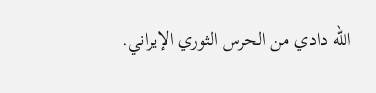الله دادي من الحرس الثوري الإيراني.